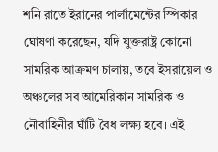শনি রাতে ইরানের পার্লামেন্টের স্পিকার ঘোষণা করেছেন, যদি যুক্তরাষ্ট্র কোনো সামরিক আক্রমণ চালায়, তবে ইসরায়েল ও অঞ্চলের সব আমেরিকান সামরিক ও নৌবাহিনীর ঘাঁটি বৈধ লক্ষ্য হবে। এই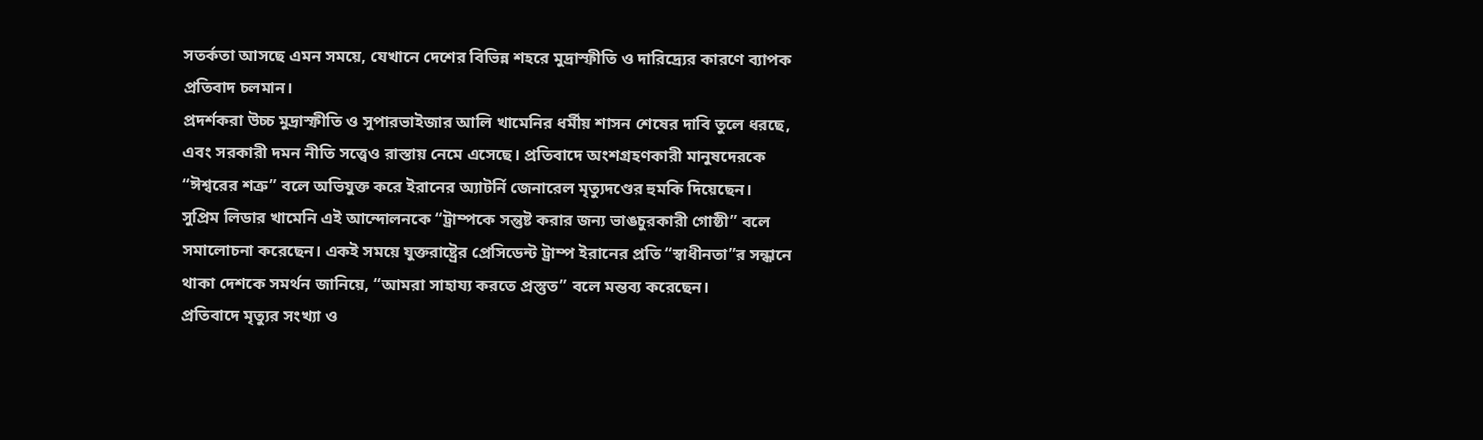সতর্কতা আসছে এমন সময়ে, যেখানে দেশের বিভিন্ন শহরে মুদ্রাস্ফীতি ও দারিদ্র্যের কারণে ব্যাপক প্রতিবাদ চলমান।
প্রদর্শকরা উচ্চ মুদ্রাস্ফীতি ও সুপারভাইজার আলি খামেনির ধর্মীয় শাসন শেষের দাবি তুলে ধরছে, এবং সরকারী দমন নীতি সত্ত্বেও রাস্তায় নেমে এসেছে। প্রতিবাদে অংশগ্রহণকারী মানুষদেরকে “ঈশ্বরের শত্রু” বলে অভিযুক্ত করে ইরানের অ্যাটর্নি জেনারেল মৃত্যুদণ্ডের হুমকি দিয়েছেন।
সুপ্রিম লিডার খামেনি এই আন্দোলনকে “ট্রাম্পকে সন্তুষ্ট করার জন্য ভাঙচুরকারী গোষ্ঠী” বলে সমালোচনা করেছেন। একই সময়ে যুক্তরাষ্ট্রের প্রেসিডেন্ট ট্রাম্প ইরানের প্রতি “স্বাধীনতা”র সন্ধানে থাকা দেশকে সমর্থন জানিয়ে, “আমরা সাহায্য করতে প্রস্তুত” বলে মন্তব্য করেছেন।
প্রতিবাদে মৃত্যুর সংখ্যা ও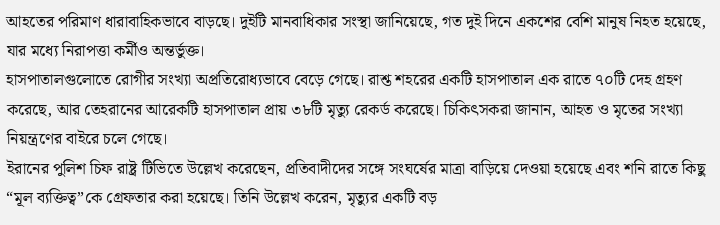আহতের পরিমাণ ধারাবাহিকভাবে বাড়ছে। দুইটি মানবাধিকার সংস্থা জানিয়েছে, গত দুই দিনে একশের বেশি মানুষ নিহত হয়েছে, যার মধ্যে নিরাপত্তা কর্মীও অন্তর্ভুক্ত।
হাসপাতালগুলোতে রোগীর সংখ্যা অপ্রতিরোধ্যভাবে বেড়ে গেছে। রাশ্ত শহরের একটি হাসপাতাল এক রাতে ৭০টি দেহ গ্রহণ করেছে, আর তেহরানের আরেকটি হাসপাতাল প্রায় ৩৮টি মৃত্যু রেকর্ড করেছে। চিকিৎসকরা জানান, আহত ও মৃতের সংখ্যা নিয়ন্ত্রণের বাইরে চলে গেছে।
ইরানের পুলিশ চিফ রাষ্ট্র টিভিতে উল্লেখ করেছেন, প্রতিবাদীদের সঙ্গে সংঘর্ষের মাত্রা বাড়িয়ে দেওয়া হয়েছে এবং শনি রাতে কিছু “মূল ব্যক্তিত্ব”কে গ্রেফতার করা হয়েছে। তিনি উল্লেখ করেন, মৃত্যুর একটি বড়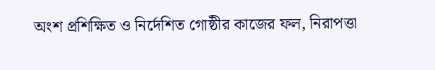অংশ প্রশিক্ষিত ও নির্দেশিত গোষ্ঠীর কাজের ফল, নিরাপত্তা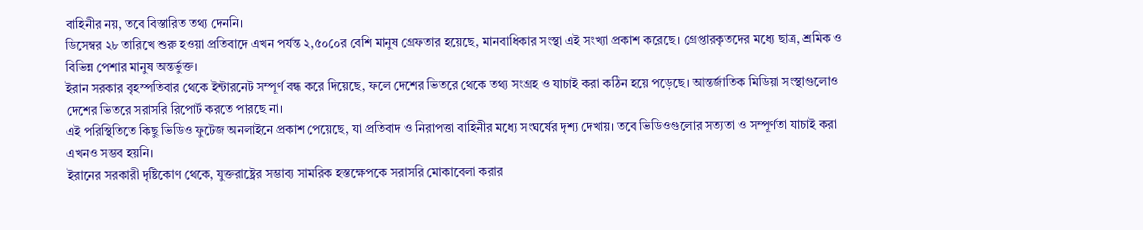বাহিনীর নয়, তবে বিস্তারিত তথ্য দেননি।
ডিসেম্বর ২৮ তারিখে শুরু হওয়া প্রতিবাদে এখন পর্যন্ত ২,৫০০ের বেশি মানুষ গ্রেফতার হয়েছে, মানবাধিকার সংস্থা এই সংখ্যা প্রকাশ করেছে। গ্রেপ্তারকৃতদের মধ্যে ছাত্র, শ্রমিক ও বিভিন্ন পেশার মানুষ অন্তর্ভুক্ত।
ইরান সরকার বৃহস্পতিবার থেকে ইন্টারনেট সম্পূর্ণ বন্ধ করে দিয়েছে, ফলে দেশের ভিতরে থেকে তথ্য সংগ্রহ ও যাচাই করা কঠিন হয়ে পড়েছে। আন্তর্জাতিক মিডিয়া সংস্থাগুলোও দেশের ভিতরে সরাসরি রিপোর্ট করতে পারছে না।
এই পরিস্থিতিতে কিছু ভিডিও ফুটেজ অনলাইনে প্রকাশ পেয়েছে, যা প্রতিবাদ ও নিরাপত্তা বাহিনীর মধ্যে সংঘর্ষের দৃশ্য দেখায়। তবে ভিডিওগুলোর সত্যতা ও সম্পূর্ণতা যাচাই করা এখনও সম্ভব হয়নি।
ইরানের সরকারী দৃষ্টিকোণ থেকে, যুক্তরাষ্ট্রের সম্ভাব্য সামরিক হস্তক্ষেপকে সরাসরি মোকাবেলা করার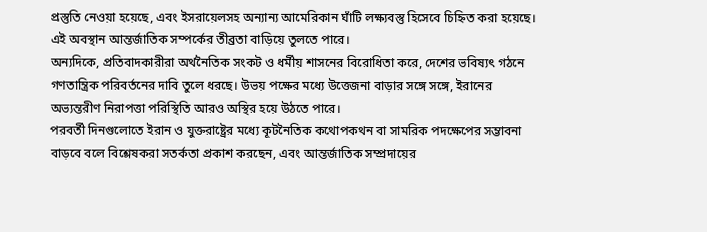প্রস্তুতি নেওয়া হয়েছে, এবং ইসরায়েলসহ অন্যান্য আমেরিকান ঘাঁটি লক্ষ্যবস্তু হিসেবে চিহ্নিত করা হয়েছে। এই অবস্থান আন্তর্জাতিক সম্পর্কের তীব্রতা বাড়িয়ে তুলতে পারে।
অন্যদিকে, প্রতিবাদকারীরা অর্থনৈতিক সংকট ও ধর্মীয় শাসনের বিরোধিতা করে, দেশের ভবিষ্যৎ গঠনে গণতান্ত্রিক পরিবর্তনের দাবি তুলে ধরছে। উভয় পক্ষের মধ্যে উত্তেজনা বাড়ার সঙ্গে সঙ্গে, ইরানের অভ্যন্তরীণ নিরাপত্তা পরিস্থিতি আরও অস্থির হয়ে উঠতে পারে।
পরবর্তী দিনগুলোতে ইরান ও যুক্তরাষ্ট্রের মধ্যে কূটনৈতিক কথোপকথন বা সামরিক পদক্ষেপের সম্ভাবনা বাড়বে বলে বিশ্লেষকরা সতর্কতা প্রকাশ করছেন, এবং আন্তর্জাতিক সম্প্রদায়ের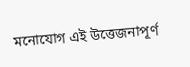মনোযোগ এই উত্তেজনাপূর্ণ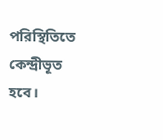পরিস্থিতিতে কেন্দ্রীভূত হবে।